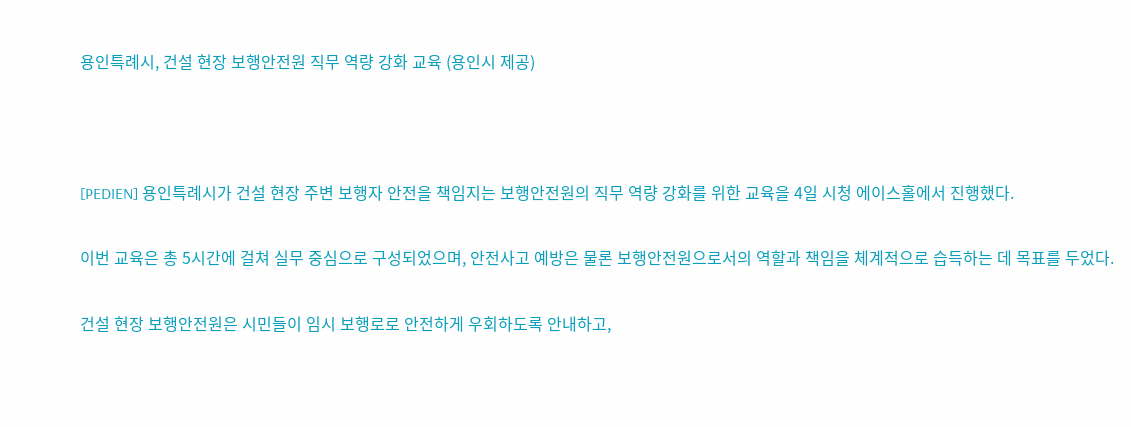용인특례시, 건설 현장 보행안전원 직무 역량 강화 교육 (용인시 제공)



[PEDIEN] 용인특례시가 건설 현장 주변 보행자 안전을 책임지는 보행안전원의 직무 역량 강화를 위한 교육을 4일 시청 에이스홀에서 진행했다.

이번 교육은 총 5시간에 걸쳐 실무 중심으로 구성되었으며, 안전사고 예방은 물론 보행안전원으로서의 역할과 책임을 체계적으로 습득하는 데 목표를 두었다.

건설 현장 보행안전원은 시민들이 임시 보행로로 안전하게 우회하도록 안내하고,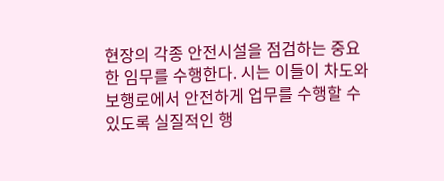현장의 각종 안전시설을 점검하는 중요한 임무를 수행한다. 시는 이들이 차도와 보행로에서 안전하게 업무를 수행할 수 있도록 실질적인 행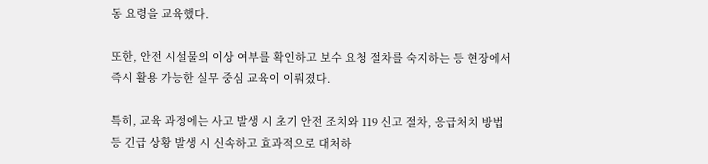동 요령을 교육했다.

또한, 안전 시설물의 이상 여부를 확인하고 보수 요청 절차를 숙지하는 등 현장에서 즉시 활용 가능한 실무 중심 교육이 이뤄졌다.

특히, 교육 과정에는 사고 발생 시 초기 안전 조치와 119 신고 절차, 응급처치 방법 등 긴급 상황 발생 시 신속하고 효과적으로 대처하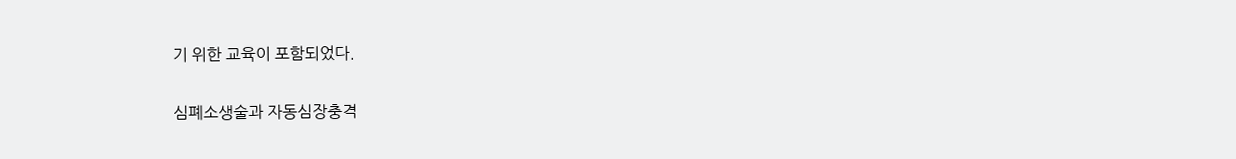기 위한 교육이 포함되었다.

심폐소생술과 자동심장충격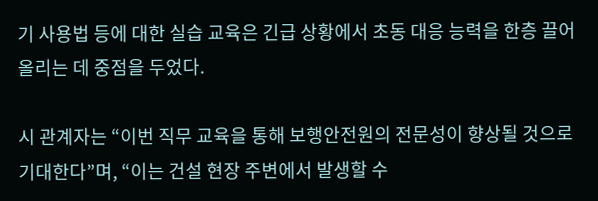기 사용법 등에 대한 실습 교육은 긴급 상황에서 초동 대응 능력을 한층 끌어올리는 데 중점을 두었다.

시 관계자는 “이번 직무 교육을 통해 보행안전원의 전문성이 향상될 것으로 기대한다”며, “이는 건설 현장 주변에서 발생할 수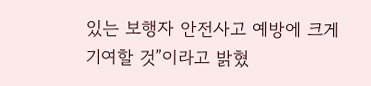있는 보행자 안전사고 예방에 크게 기여할 것”이라고 밝혔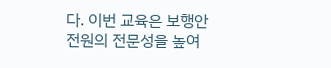다. 이번 교육은 보행안전원의 전문성을 높여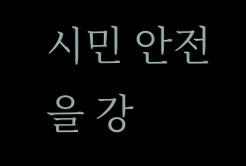시민 안전을 강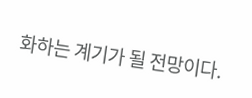화하는 계기가 될 전망이다.